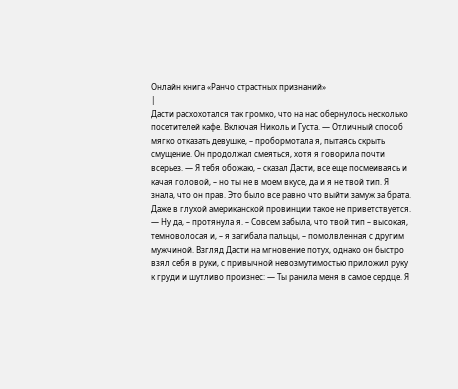Онлайн книга «Ранчо страстных признаний»
|
Дасти расхохотался так громко, что на нас обернулось несколько посетителей кафе. Включая Николь и Густа. — Отличный способ мягко отказать девушке, – пробормотала я, пытаясь скрыть смущение. Он продолжал смеяться, хотя я говорила почти всерьез. — Я тебя обожаю, – сказал Дасти, все еще посмеиваясь и качая головой, – но ты не в моем вкусе, да и я не твой тип. Я знала, что он прав. Это было все равно что выйти замуж за брата. Даже в глухой американской провинции такое не приветствуется. — Ну да, – протянула я. – Совсем забыла, что твой тип – высокая, темноволосая и, – я загибала пальцы, – помолвленная с другим мужчиной. Взгляд Дасти на мгновение потух, однако он быстро взял себя в руки, с привычной невозмутимостью приложил руку к груди и шутливо произнес: — Ты ранила меня в самое сердце. Я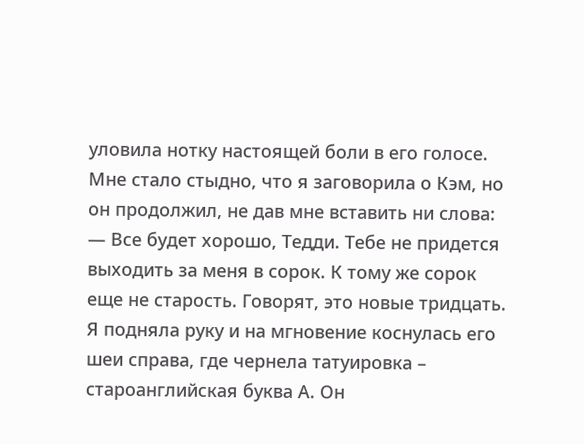уловила нотку настоящей боли в его голосе. Мне стало стыдно, что я заговорила о Кэм, но он продолжил, не дав мне вставить ни слова: — Все будет хорошо, Тедди. Тебе не придется выходить за меня в сорок. К тому же сорок еще не старость. Говорят, это новые тридцать. Я подняла руку и на мгновение коснулась его шеи справа, где чернела татуировка – староанглийская буква А. Он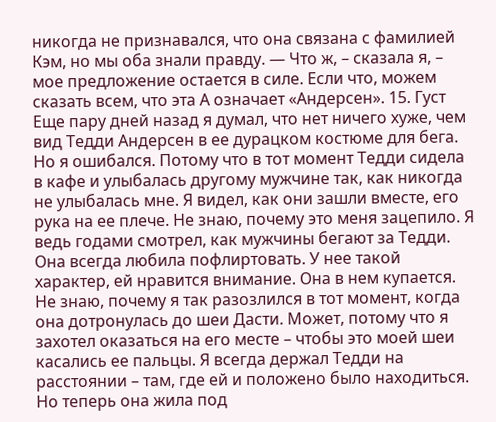никогда не признавался, что она связана с фамилией Кэм, но мы оба знали правду. — Что ж, – сказала я, – мое предложение остается в силе. Если что, можем сказать всем, что эта А означает «Андерсен». 15. Густ Еще пару дней назад я думал, что нет ничего хуже, чем вид Тедди Андерсен в ее дурацком костюме для бега. Но я ошибался. Потому что в тот момент Тедди сидела в кафе и улыбалась другому мужчине так, как никогда не улыбалась мне. Я видел, как они зашли вместе, его рука на ее плече. Не знаю, почему это меня зацепило. Я ведь годами смотрел, как мужчины бегают за Тедди. Она всегда любила пофлиртовать. У нее такой характер, ей нравится внимание. Она в нем купается. Не знаю, почему я так разозлился в тот момент, когда она дотронулась до шеи Дасти. Может, потому что я захотел оказаться на его месте – чтобы это моей шеи касались ее пальцы. Я всегда держал Тедди на расстоянии – там, где ей и положено было находиться. Но теперь она жила под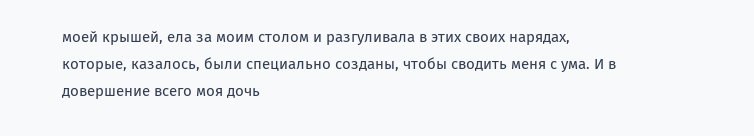моей крышей, ела за моим столом и разгуливала в этих своих нарядах, которые, казалось, были специально созданы, чтобы сводить меня с ума. И в довершение всего моя дочь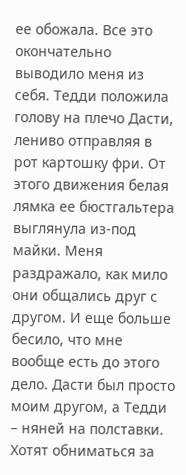ее обожала. Все это окончательно выводило меня из себя. Тедди положила голову на плечо Дасти, лениво отправляя в рот картошку фри. От этого движения белая лямка ее бюстгальтера выглянула из-под майки. Меня раздражало, как мило они общались друг с другом. И еще больше бесило, что мне вообще есть до этого дело. Дасти был просто моим другом, а Тедди – няней на полставки. Хотят обниматься за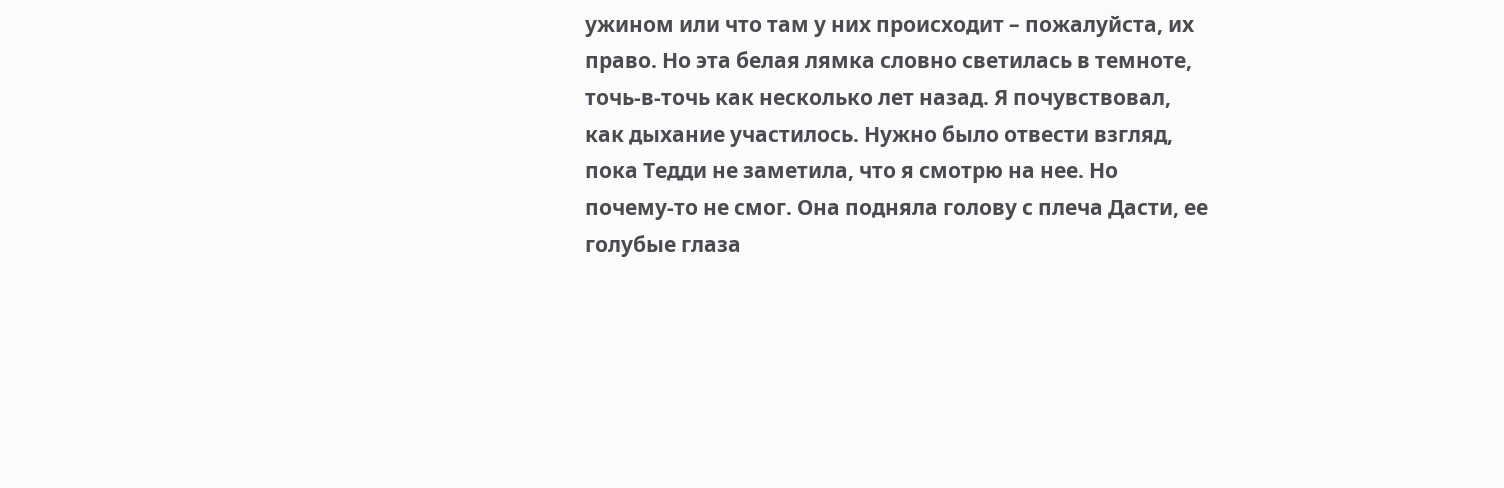ужином или что там у них происходит – пожалуйста, их право. Но эта белая лямка словно светилась в темноте, точь-в-точь как несколько лет назад. Я почувствовал, как дыхание участилось. Нужно было отвести взгляд, пока Тедди не заметила, что я смотрю на нее. Но почему-то не смог. Она подняла голову с плеча Дасти, ее голубые глаза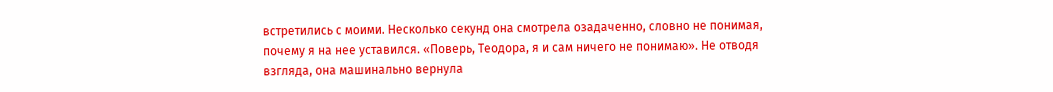встретились с моими. Несколько секунд она смотрела озадаченно, словно не понимая, почему я на нее уставился. «Поверь, Теодора, я и сам ничего не понимаю». Не отводя взгляда, она машинально вернула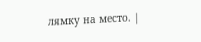лямку на место. |